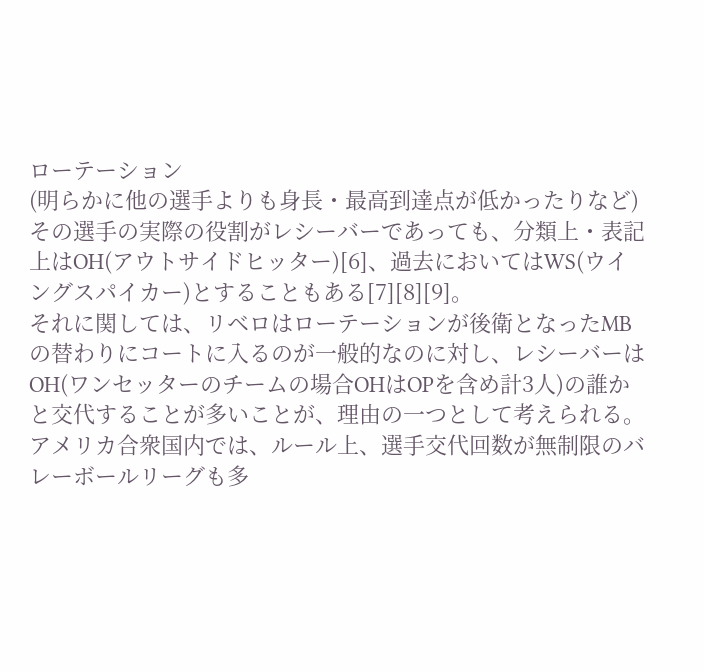ローテーション
(明らかに他の選手よりも身長・最高到達点が低かったりなど)その選手の実際の役割がレシーバーであっても、分類上・表記上はOH(アウトサイドヒッター)[6]、過去においてはWS(ウイングスパイカー)とすることもある[7][8][9]。
それに関しては、リベロはローテーションが後衛となったMBの替わりにコートに入るのが一般的なのに対し、レシーバーはOH(ワンセッターのチームの場合OHはOPを含め計3人)の誰かと交代することが多いことが、理由の一つとして考えられる。
アメリカ合衆国内では、ルール上、選手交代回数が無制限のバレーボールリーグも多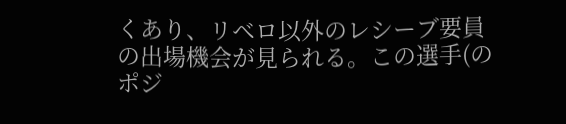くあり、リベロ以外のレシーブ要員の出場機会が見られる。この選手(のポジ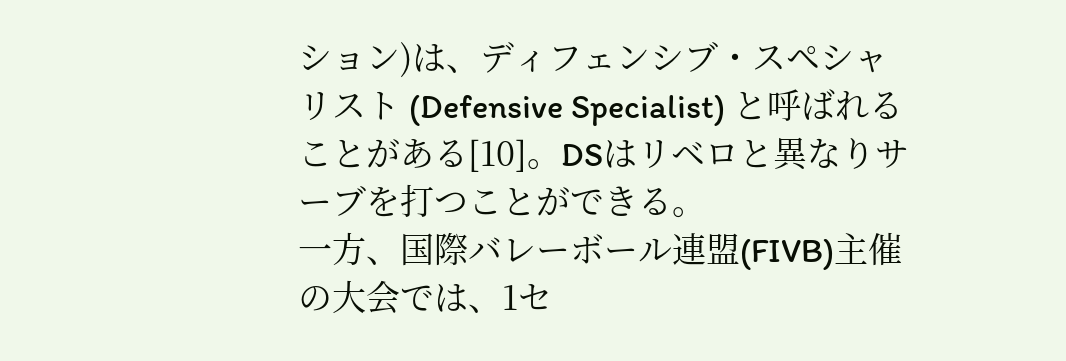ション)は、ディフェンシブ・スペシャリスト (Defensive Specialist) と呼ばれることがある[10]。DSはリベロと異なりサーブを打つことができる。
一方、国際バレーボール連盟(FIVB)主催の大会では、1セ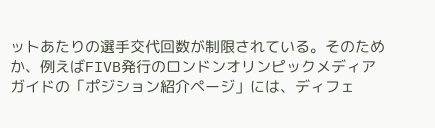ットあたりの選手交代回数が制限されている。そのためか、例えばFIVB発行のロンドンオリンピックメディアガイドの「ポジション紹介ページ」には、ディフェ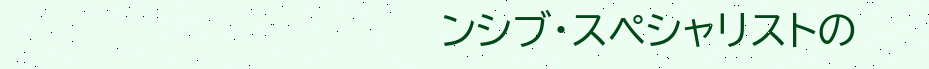ンシブ・スペシャリストの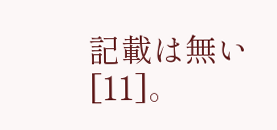記載は無い[11]。